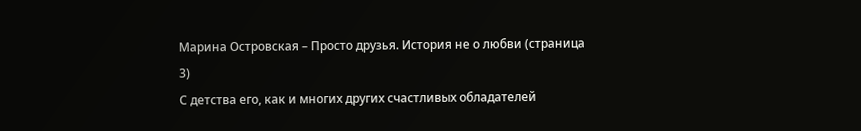Марина Островская – Просто друзья. История не о любви (страница 3)
С детства его, как и многих других счастливых обладателей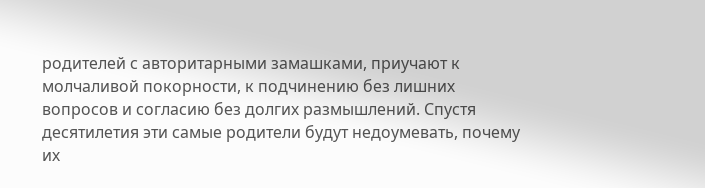родителей с авторитарными замашками, приучают к молчаливой покорности, к подчинению без лишних вопросов и согласию без долгих размышлений. Спустя десятилетия эти самые родители будут недоумевать, почему их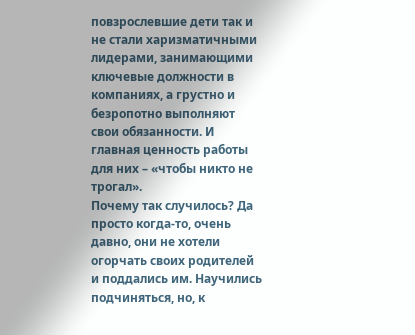повзрослевшие дети так и не стали харизматичными лидерами, занимающими ключевые должности в компаниях, а грустно и безропотно выполняют свои обязанности. И главная ценность работы для них – «чтобы никто не трогал».
Почему так случилось? Да просто когда-то, очень давно, они не хотели огорчать своих родителей и поддались им. Научились подчиняться, но, к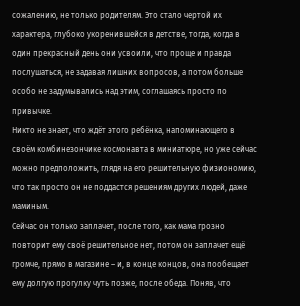сожалению, не только родителям. Это стало чертой их характера, глубоко укоренившейся в детстве, тогда, когда в один прекрасный день они усвоили, что проще и правда послушаться, не задавая лишних вопросов, а потом больше особо не задумывались над этим, соглашаясь просто по привычке.
Никто не знает, что ждёт этого ребёнка, напоминающего в своём комбинезончике космонавта в миниатюре, но уже сейчас можно предположить, глядя на его решительную физиономию, что так просто он не поддастся решениям других людей, даже маминым.
Сейчас он только заплачет, после того, как мама грозно повторит ему своё решительное нет, потом он заплачет ещё громче, прямо в магазине – и, в конце концов, она пообещает ему долгую прогулку чуть позже, после обеда. Поняв, что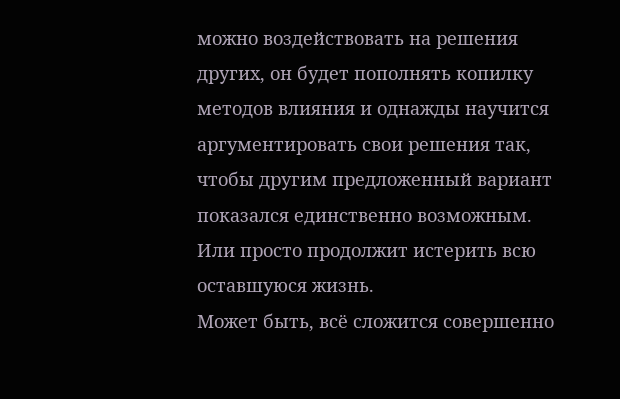можно воздействовать на решения других, он будет пополнять копилку методов влияния и однажды научится аргументировать свои решения так, чтобы другим предложенный вариант показался единственно возможным. Или просто продолжит истерить всю оставшуюся жизнь.
Может быть, всё сложится совершенно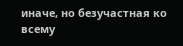иначе, но безучастная ко всему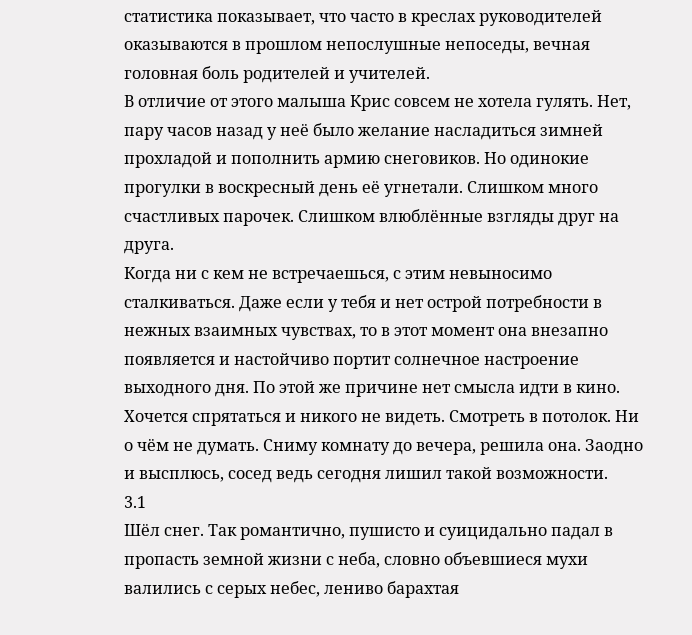статистика показывает, что часто в креслах руководителей оказываются в прошлом непослушные непоседы, вечная головная боль родителей и учителей.
В отличие от этого малыша Крис совсем не хотела гулять. Нет, пару часов назад у неё было желание насладиться зимней прохладой и пополнить армию снеговиков. Но одинокие прогулки в воскресный день её угнетали. Слишком много счастливых парочек. Слишком влюблённые взгляды друг на друга.
Когда ни с кем не встречаешься, с этим невыносимо сталкиваться. Даже если у тебя и нет острой потребности в нежных взаимных чувствах, то в этот момент она внезапно появляется и настойчиво портит солнечное настроение выходного дня. По этой же причине нет смысла идти в кино. Хочется спрятаться и никого не видеть. Смотреть в потолок. Ни о чём не думать. Сниму комнату до вечера, решила она. Заодно и высплюсь, сосед ведь сегодня лишил такой возможности.
3.1
Шёл снег. Так романтично, пушисто и суицидально падал в пропасть земной жизни с неба, словно объевшиеся мухи валились с серых небес, лениво барахтая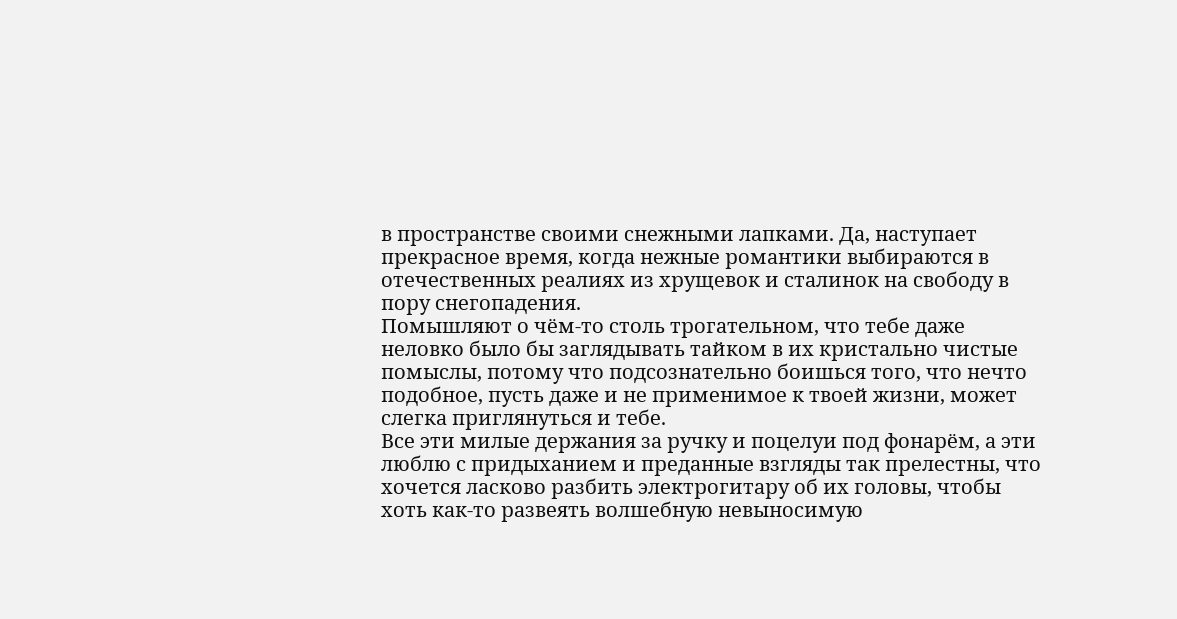в пространстве своими снежными лапками. Да, наступает прекрасное время, когда нежные романтики выбираются в отечественных реалиях из хрущевок и сталинок на свободу в пору снегопадения.
Помышляют о чём-то столь трогательном, что тебе даже неловко было бы заглядывать тайком в их кристально чистые помыслы, потому что подсознательно боишься того, что нечто подобное, пусть даже и не применимое к твоей жизни, может слегка приглянуться и тебе.
Все эти милые держания за ручку и поцелуи под фонарём, а эти люблю с придыханием и преданные взгляды так прелестны, что хочется ласково разбить электрогитару об их головы, чтобы хоть как-то развеять волшебную невыносимую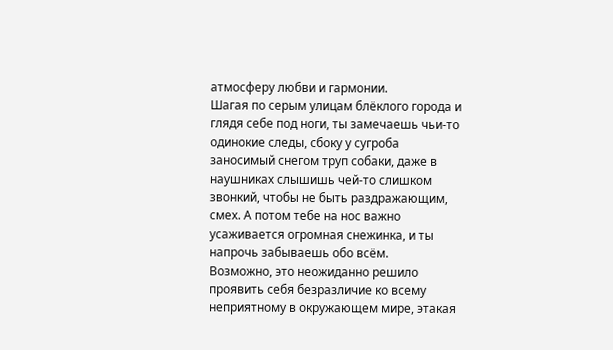атмосферу любви и гармонии.
Шагая по серым улицам блёклого города и глядя себе под ноги, ты замечаешь чьи-то одинокие следы, сбоку у сугроба заносимый снегом труп собаки, даже в наушниках слышишь чей-то слишком звонкий, чтобы не быть раздражающим, смех. А потом тебе на нос важно усаживается огромная снежинка, и ты напрочь забываешь обо всём.
Возможно, это неожиданно решило проявить себя безразличие ко всему неприятному в окружающем мире, этакая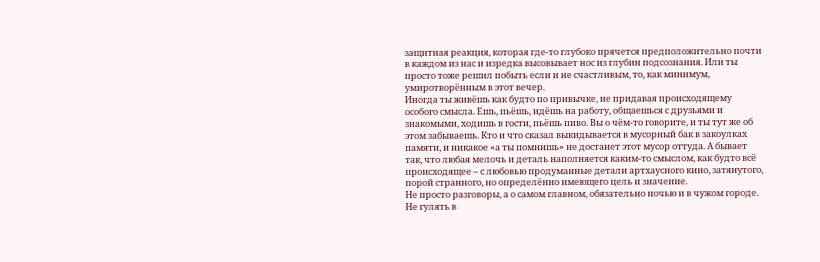защитная реакция, которая где-то глубоко прячется предположительно почти в каждом из нас и изредка высовывает нос из глубин подсознания. Или ты просто тоже решил побыть если и не счастливым, то, как минимум, умиротворённым в этот вечер.
Иногда ты живёшь как будто по привычке, не придавая происходящему особого смысла. Ешь, пьёшь, идёшь на работу, общаешься с друзьями и знакомыми, ходишь в гости, пьёшь пиво. Вы о чём-то говорите, и ты тут же об этом забываешь. Кто и что сказал выкидывается в мусорный бак в закоулках памяти, и никакое «а ты помнишь» не достанет этот мусор оттуда. А бывает так, что любая мелочь и деталь наполняется каким-то смыслом, как будто всё происходящее – с любовью продуманные детали артхаусного кино, затянутого, порой странного, но определённо имеющего цель и значение.
Не просто разговоры, а о самом главном, обязательно ночью и в чужом городе. Не гулять в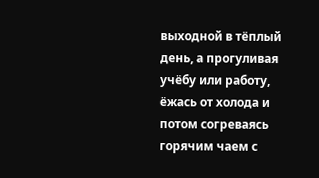выходной в тёплый день, а прогуливая учёбу или работу, ёжась от холода и потом согреваясь горячим чаем с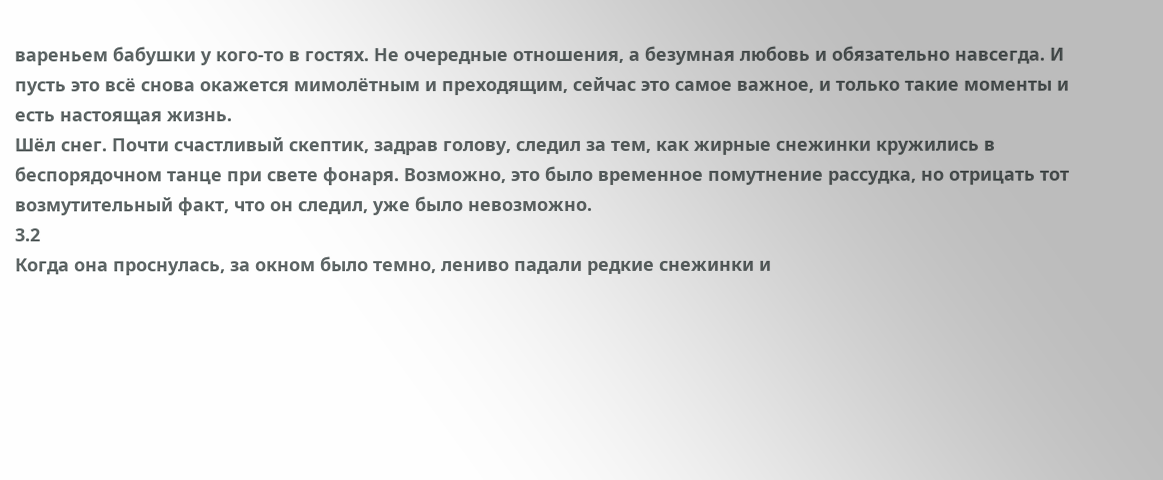вареньем бабушки у кого-то в гостях. Не очередные отношения, а безумная любовь и обязательно навсегда. И пусть это всё снова окажется мимолётным и преходящим, сейчас это самое важное, и только такие моменты и есть настоящая жизнь.
Шёл снег. Почти счастливый скептик, задрав голову, следил за тем, как жирные снежинки кружились в беспорядочном танце при свете фонаря. Возможно, это было временное помутнение рассудка, но отрицать тот возмутительный факт, что он следил, уже было невозможно.
3.2
Когда она проснулась, за окном было темно, лениво падали редкие снежинки и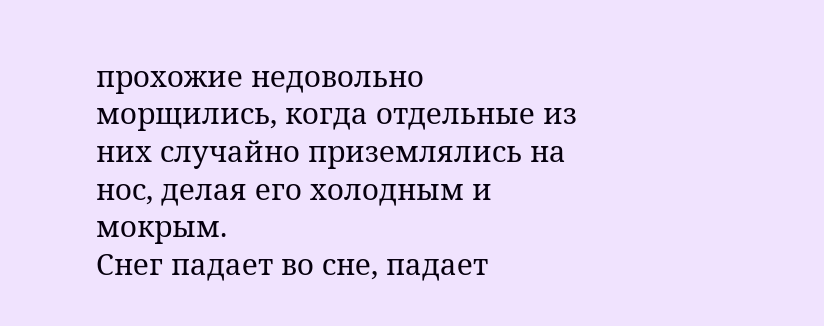прохожие недовольно морщились, когда отдельные из них случайно приземлялись на нос, делая его холодным и мокрым.
Снег падает во сне, падает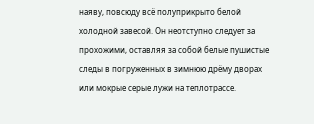наяву, повсюду всё полуприкрыто белой холодной завесой. Он неотступно следует за прохожими, оставляя за собой белые пушистые следы в погруженных в зимнюю дрёму дворах или мокрые серые лужи на теплотрассе.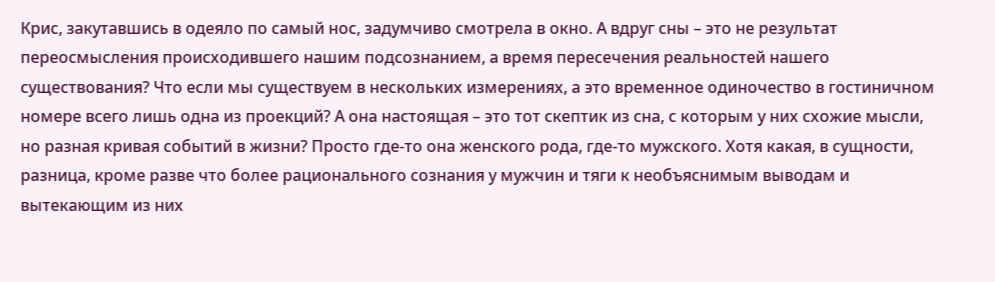Крис, закутавшись в одеяло по самый нос, задумчиво смотрела в окно. А вдруг сны – это не результат переосмысления происходившего нашим подсознанием, а время пересечения реальностей нашего существования? Что если мы существуем в нескольких измерениях, а это временное одиночество в гостиничном номере всего лишь одна из проекций? А она настоящая – это тот скептик из сна, с которым у них схожие мысли, но разная кривая событий в жизни? Просто где-то она женского рода, где-то мужского. Хотя какая, в сущности, разница, кроме разве что более рационального сознания у мужчин и тяги к необъяснимым выводам и вытекающим из них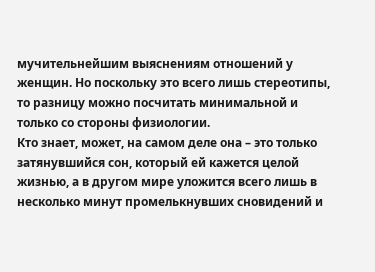мучительнейшим выяснениям отношений у женщин. Но поскольку это всего лишь стереотипы, то разницу можно посчитать минимальной и только со стороны физиологии.
Кто знает, может, на самом деле она – это только затянувшийся сон, который ей кажется целой жизнью, а в другом мире уложится всего лишь в несколько минут промелькнувших сновидений и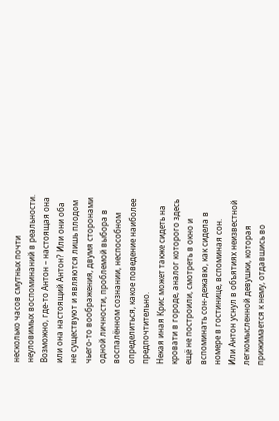несколько часов смутных почти неуловимых воспоминаний в реальности.
Возможно, где-то Антон – настоящая она или она настоящий Антон? Или они оба не существуют и являются лишь плодом чьего-то воображения, двумя сторонами одной личности, проблемой выбора в воспалённом сознании, неспособном определиться, какое поведение наиболее предпочтительно.
Некая иная Крис может также сидеть на кровати в городе, аналог которого здесь ещё не построили, смотреть в окно и вспоминать сон-дежавю, как сидела в номере в гостинице, вспоминая сон.
Или Антон уснул в объятиях неизвестной легкомысленной девушки, которая прижимается к нему, отдавшись во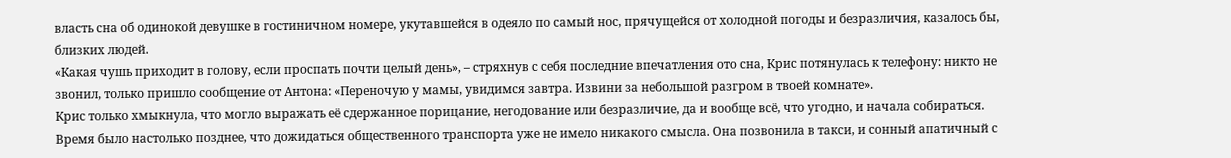власть сна об одинокой девушке в гостиничном номере, укутавшейся в одеяло по самый нос, прячущейся от холодной погоды и безразличия, казалось бы, близких людей.
«Какая чушь приходит в голову, если проспать почти целый день», – стряхнув с себя последние впечатления ото сна, Крис потянулась к телефону: никто не звонил, только пришло сообщение от Антона: «Переночую у мамы, увидимся завтра. Извини за небольшой разгром в твоей комнате».
Крис только хмыкнула, что могло выражать её сдержанное порицание, негодование или безразличие, да и вообще всё, что угодно, и начала собираться.
Время было настолько позднее, что дожидаться общественного транспорта уже не имело никакого смысла. Она позвонила в такси, и сонный апатичный с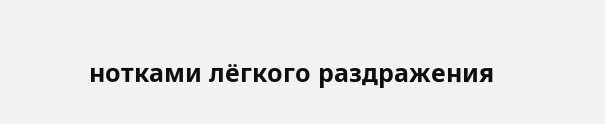нотками лёгкого раздражения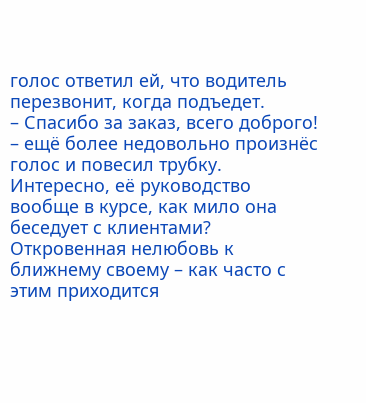голос ответил ей, что водитель перезвонит, когда подъедет.
– Спасибо за заказ, всего доброго! – ещё более недовольно произнёс голос и повесил трубку.
Интересно, её руководство вообще в курсе, как мило она беседует с клиентами?
Откровенная нелюбовь к ближнему своему – как часто с этим приходится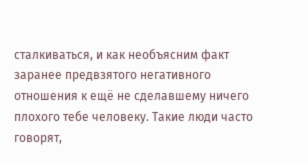сталкиваться, и как необъясним факт заранее предвзятого негативного отношения к ещё не сделавшему ничего плохого тебе человеку. Такие люди часто говорят,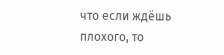что если ждёшь плохого, то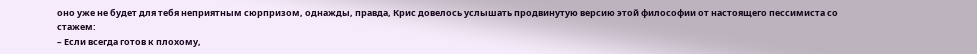оно уже не будет для тебя неприятным сюрпризом, однажды, правда, Крис довелось услышать продвинутую версию этой философии от настоящего пессимиста со стажем:
– Если всегда готов к плохому,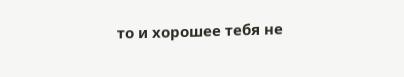то и хорошее тебя не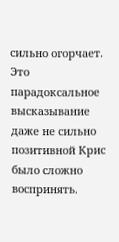сильно огорчает.
Это парадоксальное высказывание даже не сильно позитивной Крис было сложно воспринять.